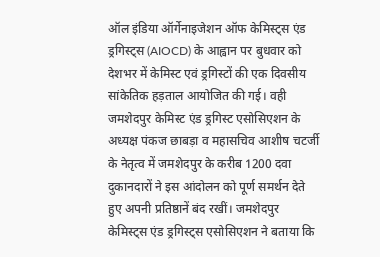ऑल इंडिया ऑर्गेनाइजेशन ऑफ केमिस्ट्स एंड ड्रगिस्ट्स (AIOCD) के आह्वान पर बुधवार को देशभर में केमिस्ट एवं ड्रगिस्टों की एक दिवसीय सांकेतिक हड़ताल आयोजित की गई। वही जमशेदपुर केमिस्ट एंड ड्रगिस्ट एसोसिएशन के अध्यक्ष पंकज छाबड़ा व महासचिव आशीष चटर्जी के नेतृत्व में जमशेदपुर के करीब 1200 दवा दुकानदारों ने इस आंदोलन को पूर्ण समर्थन देते हुए अपनी प्रतिष्ठानें बंद रखीं। जमशेदपुर केमिस्ट्स एंड ड्रगिस्ट्स एसोसिएशन ने बताया कि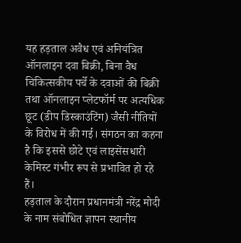यह हड़ताल अवैध एवं अनियंत्रित ऑनलाइन दवा बिक्री, बिना वैध चिकित्सकीय पर्चे के दवाओं की बिक्री तथा ऑनलाइन प्लेटफॉर्म पर अत्यधिक छूट (डीप डिस्काउंटिंग) जैसी नीतियों के विरोध में की गई। संगठन का कहना है कि इससे छोटे एवं लाइसेंसधारी केमिस्ट गंभीर रूप से प्रभावित हो रहे हैं।
हड़ताल के दौरान प्रधानमंत्री नरेंद्र मोदी के नाम संबोधित ज्ञापन स्थानीय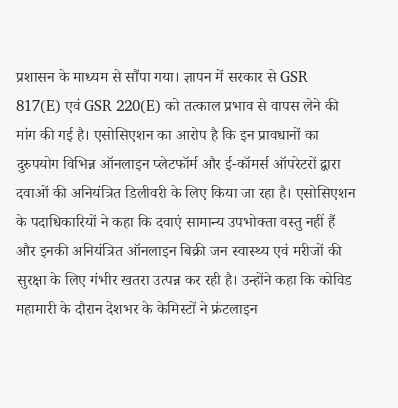प्रशासन के माध्यम से सौंपा गया। ज्ञापन में सरकार से GSR 817(E) एवं GSR 220(E) को तत्काल प्रभाव से वापस लेने की मांग की गई है। एसोसिएशन का आरोप है कि इन प्रावधानों का दुरुपयोग विभिन्न ऑनलाइन प्लेटफॉर्म और ई-कॉमर्स ऑपरेटरों द्वारा दवाओं की अनियंत्रित डिलीवरी के लिए किया जा रहा है। एसोसिएशन के पदाधिकारियों ने कहा कि दवाएं सामान्य उपभोक्ता वस्तु नहीं हैं और इनकी अनियंत्रित ऑनलाइन बिक्री जन स्वास्थ्य एवं मरीजों की सुरक्षा के लिए गंभीर खतरा उत्पन्न कर रही है। उन्होंने कहा कि कोविड महामारी के दौरान देशभर के केमिस्टों ने फ्रंटलाइन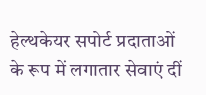हेल्थकेयर सपोर्ट प्रदाताओं के रूप में लगातार सेवाएं दीं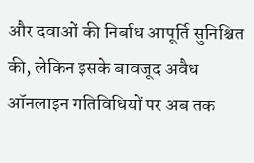और दवाओं की निर्बाध आपूर्ति सुनिश्चित की, लेकिन इसके बावजूद अवैध ऑनलाइन गतिविधियों पर अब तक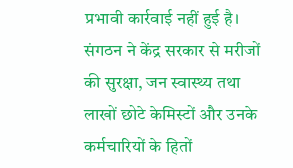प्रभावी कार्रवाई नहीं हुई है।
संगठन ने केंद्र सरकार से मरीजों की सुरक्षा, जन स्वास्थ्य तथा लाखों छोटे केमिस्टों और उनके कर्मचारियों के हितों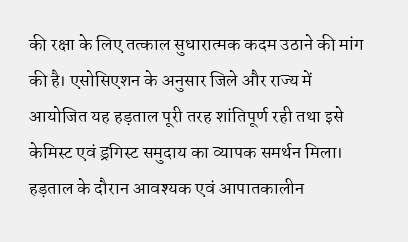की रक्षा के लिए तत्काल सुधारात्मक कदम उठाने की मांग की है। एसोसिएशन के अनुसार जिले और राज्य में आयोजित यह हड़ताल पूरी तरह शांतिपूर्ण रही तथा इसे केमिस्ट एवं ड्रगिस्ट समुदाय का व्यापक समर्थन मिला। हड़ताल के दौरान आवश्यक एवं आपातकालीन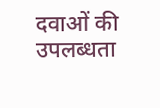दवाओं की उपलब्धता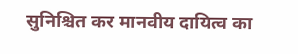सुनिश्चित कर मानवीय दायित्व का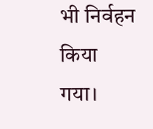भी निर्वहन किया गया।